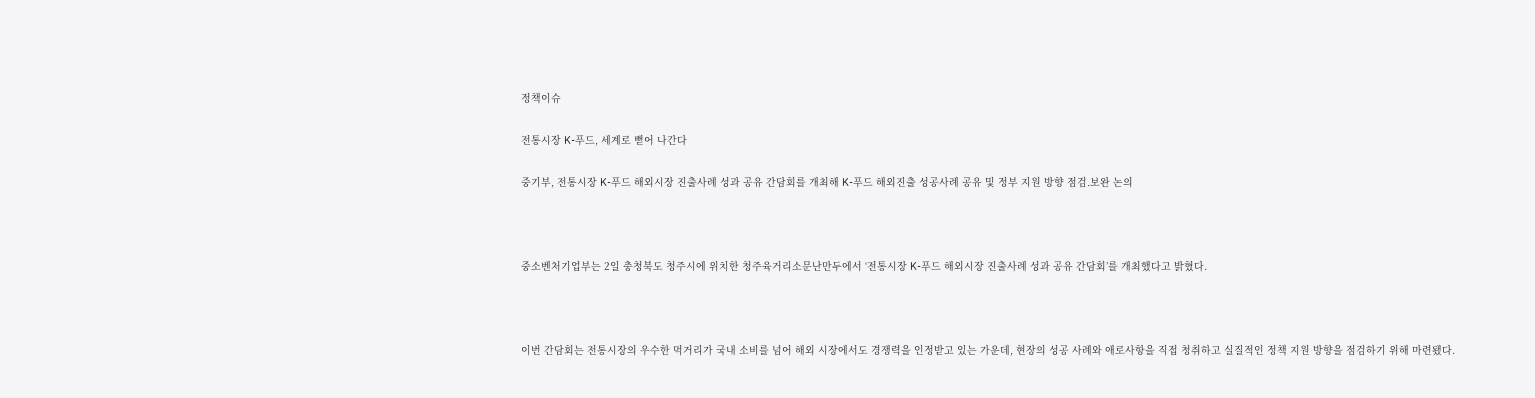정책이슈

전통시장 K-푸드, 세계로 뻗어 나간다

중기부, 전통시장 K-푸드 해외시장 진출사례 성과 공유 간담회를 개최해 K-푸드 해외진출 성공사례 공유 및 정부 지원 방향 점검․보완 논의



중소벤처기업부는 2일 충청북도 청주시에 위치한 청주육거리소문난만두에서 ‘전통시장 K-푸드 해외시장 진출사례 성과 공유 간담회’를 개최했다고 밝혔다.



이번 간담회는 전통시장의 우수한 먹거리가 국내 소비를 넘어 해외 시장에서도 경쟁력을 인정받고 있는 가운데, 현장의 성공 사례와 애로사항을 직접 청취하고 실질적인 정책 지원 방향을 점검하기 위해 마련됐다.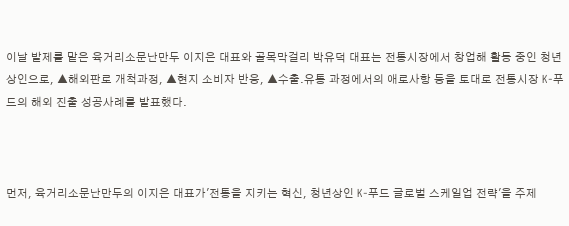이날 발제를 맡은 육거리소문난만두 이지은 대표와 골목막걸리 박유덕 대표는 전통시장에서 창업해 활동 중인 청년상인으로, ▲해외판로 개척과정, ▲현지 소비자 반응, ▲수출․유통 과정에서의 애로사항 등을 토대로 전통시장 K-푸드의 해외 진출 성공사례를 발표했다.



먼저, 육거리소문난만두의 이지은 대표가'전통을 지키는 혁신, 청년상인 K-푸드 글로벌 스케일업 전략'을 주제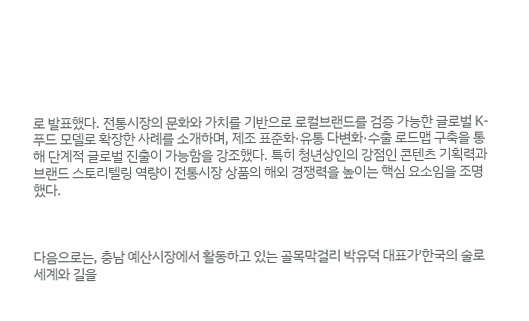로 발표했다. 전통시장의 문화와 가치를 기반으로 로컬브랜드를 검증 가능한 글로벌 K-푸드 모델로 확장한 사례를 소개하며, 제조 표준화·유통 다변화·수출 로드맵 구축을 통해 단계적 글로벌 진출이 가능함을 강조했다. 특히 청년상인의 강점인 콘텐츠 기획력과 브랜드 스토리텔링 역량이 전통시장 상품의 해외 경쟁력을 높이는 핵심 요소임을 조명했다.



다음으로는, 충남 예산시장에서 활동하고 있는 골목막걸리 박유덕 대표가'한국의 술로 세계와 길을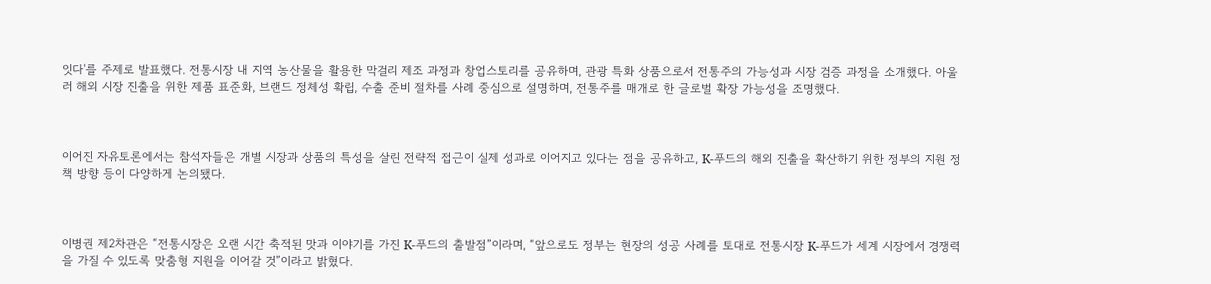잇다'를 주제로 발표했다. 전통시장 내 지역 농산물을 활용한 막걸리 제조 과정과 창업스토리를 공유하며, 관광 특화 상품으로서 전통주의 가능성과 시장 검증 과정을 소개했다. 아울러 해외 시장 진출을 위한 제품 표준화, 브랜드 정체성 확립, 수출 준비 절차를 사례 중심으로 설명하며, 전통주를 매개로 한 글로벌 확장 가능성을 조명했다.



이어진 자유토론에서는 참석자들은 개별 시장과 상품의 특성을 살린 전략적 접근이 실제 성과로 이어지고 있다는 점을 공유하고, K-푸드의 해외 진출을 확산하기 위한 정부의 지원 정책 방향 등이 다양하게 논의됐다.



이병권 제2차관은 “전통시장은 오랜 시간 축적된 맛과 이야기를 가진 K-푸드의 출발점”이라며, “앞으로도 정부는 현장의 성공 사례를 토대로 전통시장 K-푸드가 세계 시장에서 경쟁력을 가질 수 있도록 맞춤형 지원을 이어갈 것”이라고 밝혔다.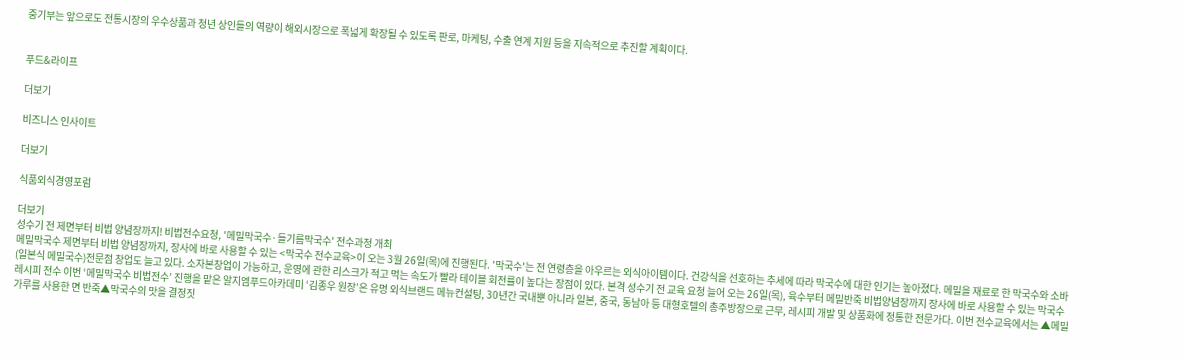중기부는 앞으로도 전통시장의 우수상품과 청년 상인들의 역량이 해외시장으로 폭넓게 확장될 수 있도록 판로, 마케팅, 수출 연계 지원 등을 지속적으로 추진할 계획이다.


푸드&라이프

더보기

비즈니스 인사이트

더보기

식품외식경영포럼

더보기
성수기 전 제면부터 비법 양념장까지! 비법전수요청, '메밀막국수·들기름막국수' 전수과정 개최
메밀막국수 제면부터 비법 양념장까지, 장사에 바로 사용할 수 있는 <막국수 전수교육>이 오는 3월 26일(목)에 진행된다. '막국수'는 전 연령층을 아우르는 외식아이템이다. 건강식을 선호하는 추세에 따라 막국수에 대한 인기는 높아졌다. 메밀을 재료로 한 막국수와 소바(일본식 메밀국수)전문점 창업도 늘고 있다. 소자본창업이 가능하고, 운영에 관한 리스크가 적고 먹는 속도가 빨라 테이블 회전률이 높다는 장점이 있다. 본격 성수기 전 교육 요청 늘어 오는 26일(목), 육수부터 메밀반죽 비법양념장까지 장사에 바로 사용할 수 있는 막국수 레시피 전수 이번 ‘메밀막국수 비법전수’ 진행을 맡은 알지엠푸드아카데미 ‘김종우 원장’은 유명 외식브랜드 메뉴컨설팅, 30년간 국내뿐 아니라 일본, 중국, 동남아 등 대형호텔의 총주방장으로 근무, 레시피 개발 및 상품화에 정통한 전문가다. 이번 전수교육에서는 ▲메밀가루를 사용한 면 반죽▲막국수의 맛을 결정짓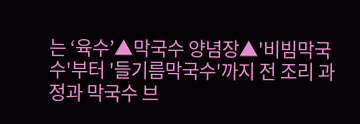는 ‘육수’▲막국수 양념장▲'비빔막국수'부터 '들기름막국수'까지 전 조리 과정과 막국수 브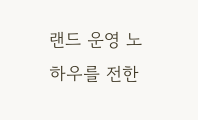랜드 운영 노하우를 전한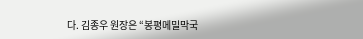다. 김종우 원장은 “봉평메밀막국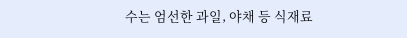수는 엄선한 과일, 야채 등 식재료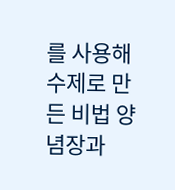를 사용해 수제로 만든 비법 양념장과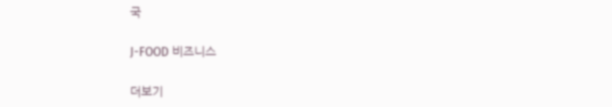국

J-FOOD 비즈니스

더보기